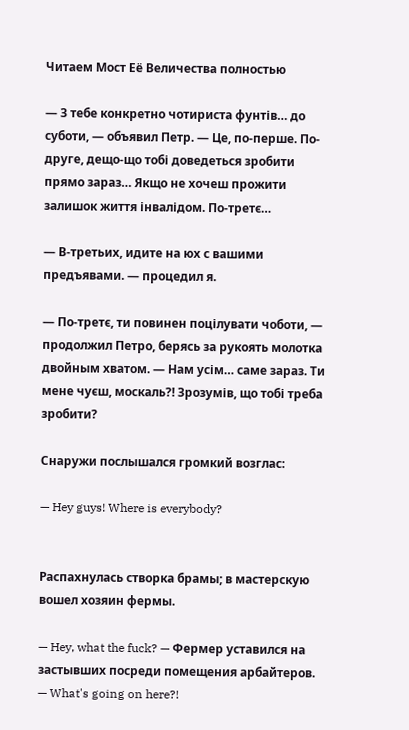Читаем Мост Её Величества полностью

— З тебе конкретно чотириста фунтів… до суботи, — объявил Петр. — Це, по-перше. По-друге, дещо-що тобі доведеться зробити прямо зараз… Якщо не хочеш прожити залишок життя інвалідом. По-третє…

— В-третьих, идите на юх с вашими предъявами. — процедил я.

— По-третє, ти повинен поцілувати чоботи, — продолжил Петро, берясь за рукоять молотка двойным хватом. — Нам усім… саме зараз. Ти мене чуєш, москаль?! Зрозумів, що тобі треба зробити?

Снаружи послышался громкий возглас:

— Hey guys! Where is everybody?


Распахнулась створка брамы; в мастерскую вошел хозяин фермы.

— Hey, what the fuck? — Фермер уставился на застывших посреди помещения арбайтеров. — What's going on here?!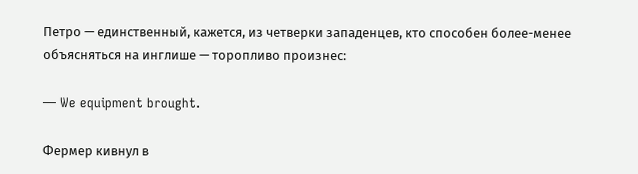Петро — единственный, кажется, из четверки западенцев, кто способен более-менее объясняться на инглише — торопливо произнес:

— We equipment brought.

Фермер кивнул в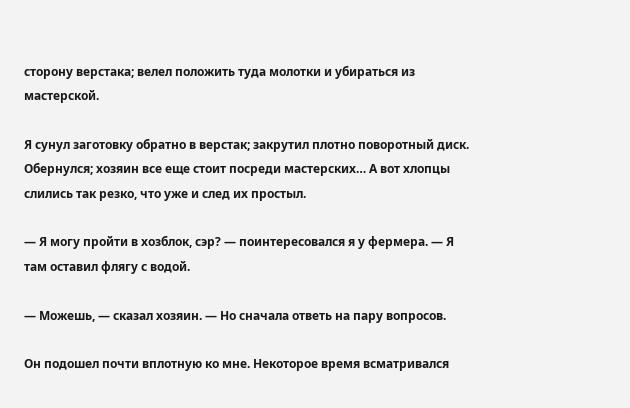сторону верстака; велел положить туда молотки и убираться из мастерской.

Я сунул заготовку обратно в верстак; закрутил плотно поворотный диск. Обернулся; хозяин все еще стоит посреди мастерских… А вот хлопцы слились так резко, что уже и след их простыл.

— Я могу пройти в хозблок, сэр? — поинтересовался я у фермера. — Я там оставил флягу с водой.

— Можешь, — сказал хозяин. — Но сначала ответь на пару вопросов.

Он подошел почти вплотную ко мне. Некоторое время всматривался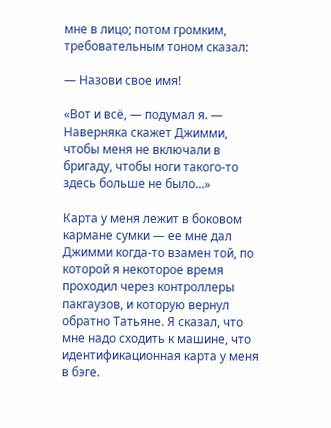мне в лицо; потом громким, требовательным тоном сказал:

— Назови свое имя!

«Вот и всё, — подумал я. — Наверняка скажет Джимми, чтобы меня не включали в бригаду, чтобы ноги такого-то здесь больше не было…»

Карта у меня лежит в боковом кармане сумки — ее мне дал Джимми когда-то взамен той, по которой я некоторое время проходил через контроллеры пакгаузов, и которую вернул обратно Татьяне. Я сказал, что мне надо сходить к машине, что идентификационная карта у меня в бэге.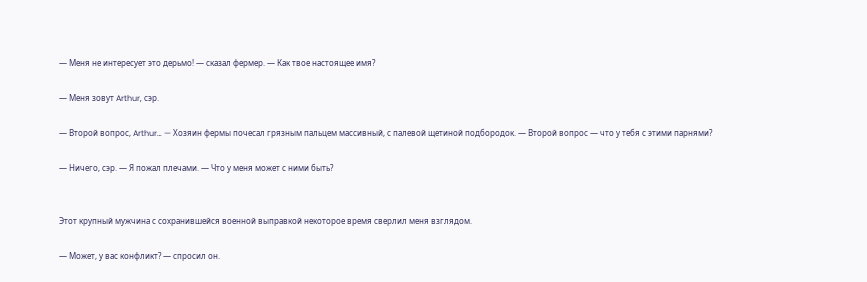— Меня не интересует это дерьмо! — сказал фермер. — Как твое настоящее имя?

— Меня зовут Arthur, сэр.

— Второй вопрос, Arthur… — Хозяин фермы почесал грязным пальцем массивный, с палевой щетиной подбородок. — Второй вопрос — что у тебя с этими парнями?

— Ничего, сэр. — Я пожал плечами. — Что у меня может с ними быть?


Этот крупный мужчина с сохранившейся военной выправкой некоторое время сверлил меня взглядом.

— Может, у вас конфликт? — спросил он.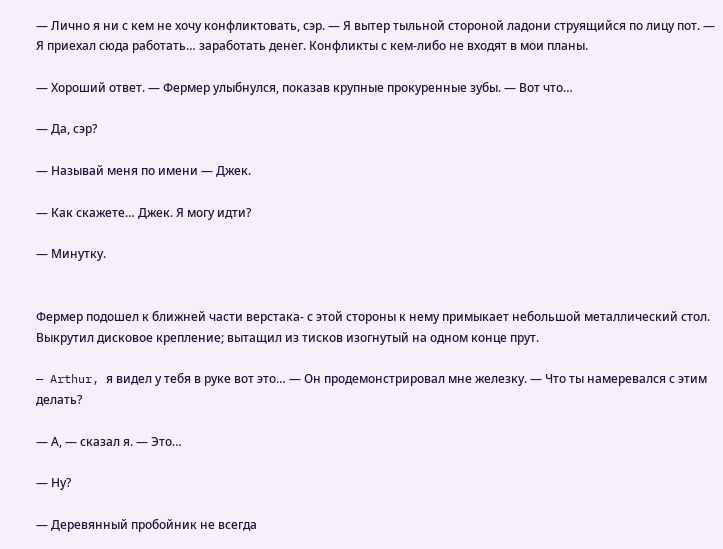— Лично я ни с кем не хочу конфликтовать, сэр. — Я вытер тыльной стороной ладони струящийся по лицу пот. — Я приехал сюда работать… заработать денег. Конфликты с кем-либо не входят в мои планы.

— Хороший ответ. — Фермер улыбнулся, показав крупные прокуренные зубы. — Вот что…

— Да, сэр?

— Называй меня по имени — Джек.

— Как скажете… Джек. Я могу идти?

— Минутку.


Фермер подошел к ближней части верстака- с этой стороны к нему примыкает небольшой металлический стол. Выкрутил дисковое крепление; вытащил из тисков изогнутый на одном конце прут.

— Arthur, я видел у тебя в руке вот это… — Он продемонстрировал мне железку. — Что ты намеревался с этим делать?

— А, — сказал я. — Это…

— Ну?

— Деревянный пробойник не всегда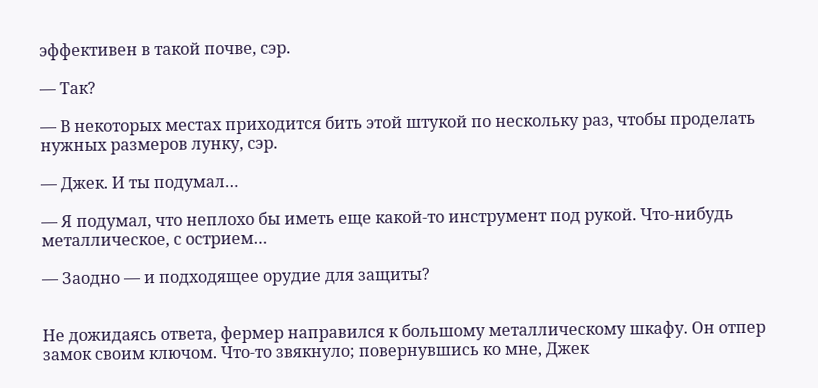эффективен в такой почве, сэр.

— Так?

— В некоторых местах приходится бить этой штукой по нескольку раз, чтобы проделать нужных размеров лунку, сэр.

— Джек. И ты подумал…

— Я подумал, что неплохо бы иметь еще какой-то инструмент под рукой. Что-нибудь металлическое, с острием…

— Заодно — и подходящее орудие для защиты?


Не дожидаясь ответа, фермер направился к большому металлическому шкафу. Он отпер замок своим ключом. Что-то звякнуло; повернувшись ко мне, Джек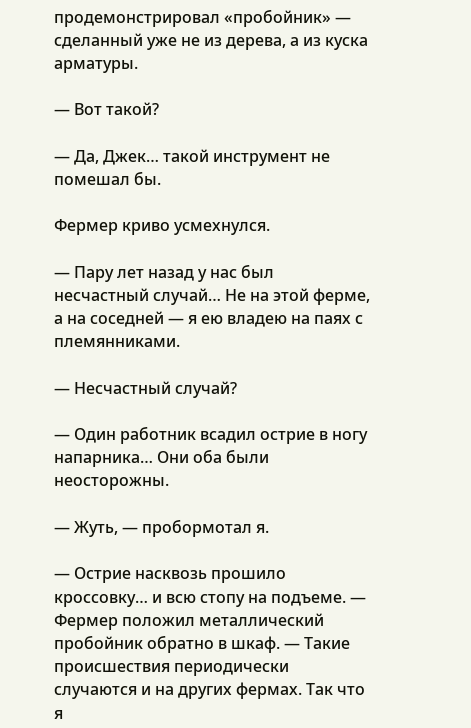продемонстрировал «пробойник» — сделанный уже не из дерева, а из куска арматуры.

— Вот такой?

— Да, Джек… такой инструмент не помешал бы.

Фермер криво усмехнулся.

— Пару лет назад у нас был несчастный случай… Не на этой ферме, а на соседней — я ею владею на паях с племянниками.

— Несчастный случай?

— Один работник всадил острие в ногу напарника… Они оба были неосторожны.

— Жуть, — пробормотал я.

— Острие насквозь прошило кроссовку… и всю стопу на подъеме. — Фермер положил металлический пробойник обратно в шкаф. — Такие происшествия периодически случаются и на других фермах. Так что я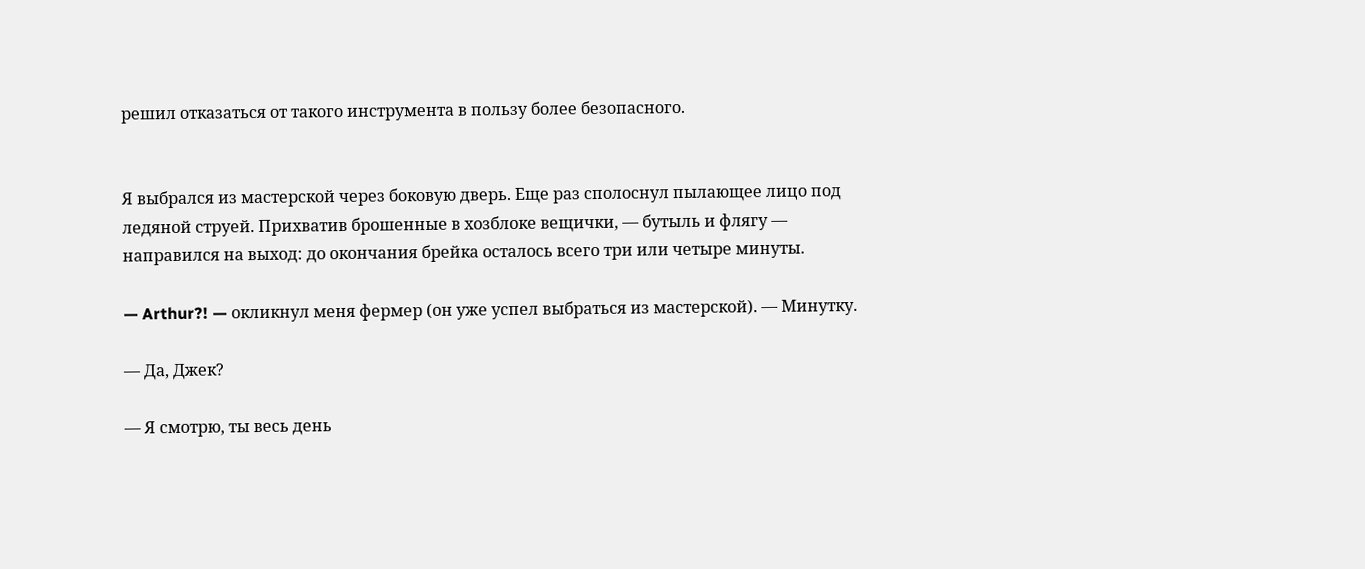решил отказаться от такого инструмента в пользу более безопасного.


Я выбрался из мастерской через боковую дверь. Еще раз сполоснул пылающее лицо под ледяной струей. Прихватив брошенные в хозблоке вещички, — бутыль и флягу — направился на выход: до окончания брейка осталось всего три или четыре минуты.

— Arthur?! — окликнул меня фермер (он уже успел выбраться из мастерской). — Минутку.

— Да, Джек?

— Я смотрю, ты весь день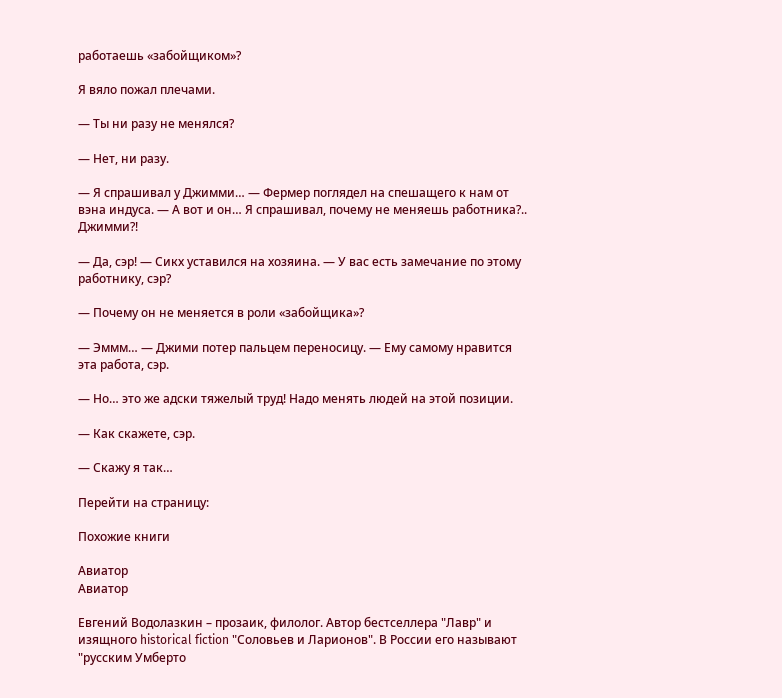работаешь «забойщиком»?

Я вяло пожал плечами.

— Ты ни разу не менялся?

— Нет, ни разу.

— Я спрашивал у Джимми… — Фермер поглядел на спешащего к нам от вэна индуса. — А вот и он… Я спрашивал, почему не меняешь работника?.. Джимми?!

— Да, сэр! — Сикх уставился на хозяина. — У вас есть замечание по этому работнику, сэр?

— Почему он не меняется в роли «забойщика»?

— Эммм… — Джими потер пальцем переносицу. — Ему самому нравится эта работа, сэр.

— Но… это же адски тяжелый труд! Надо менять людей на этой позиции.

— Как скажете, сэр.

— Скажу я так…

Перейти на страницу:

Похожие книги

Авиатор
Авиатор

Евгений Водолазкин – прозаик, филолог. Автор бестселлера "Лавр" и изящного historical fiction "Соловьев и Ларионов". В России его называют "русским Умберто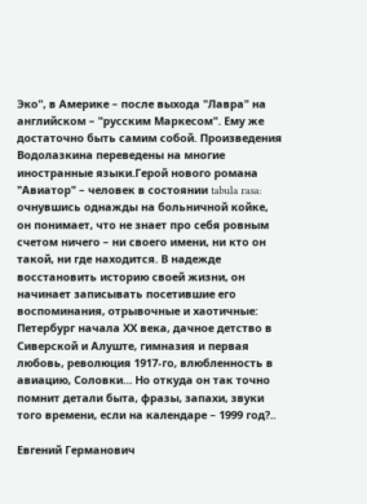Эко", в Америке – после выхода "Лавра" на английском – "русским Маркесом". Ему же достаточно быть самим собой. Произведения Водолазкина переведены на многие иностранные языки.Герой нового романа "Авиатор" – человек в состоянии tabula rasa: очнувшись однажды на больничной койке, он понимает, что не знает про себя ровным счетом ничего – ни своего имени, ни кто он такой, ни где находится. В надежде восстановить историю своей жизни, он начинает записывать посетившие его воспоминания, отрывочные и хаотичные: Петербург начала ХХ века, дачное детство в Сиверской и Алуште, гимназия и первая любовь, революция 1917-го, влюбленность в авиацию, Соловки… Но откуда он так точно помнит детали быта, фразы, запахи, звуки того времени, если на календаре – 1999 год?..

Евгений Германович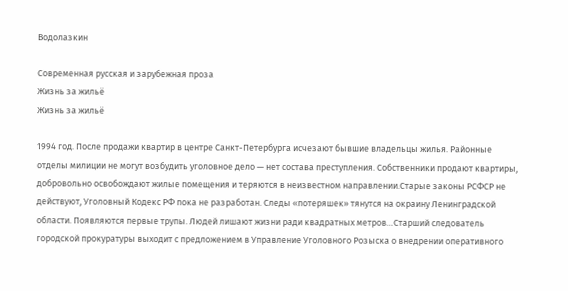Водолазкин

Современная русская и зарубежная проза
Жизнь за жильё
Жизнь за жильё

1994 год. После продажи квартир в центре Санкт-Петербурга исчезают бывшие владельцы жилья. Районные отделы милиции не могут возбудить уголовное дело — нет состава преступления. Собственники продают квартиры, добровольно освобождают жилые помещения и теряются в неизвестном направлении.Старые законы РСФСР не действуют, Уголовный Кодекс РФ пока не разработан. Следы «потеряшек» тянутся на окраину Ленинградской области. Появляются первые трупы. Людей лишают жизни ради квадратных метров…Старший следователь городской прокуратуры выходит с предложением в Управление Уголовного Розыска о внедрении оперативного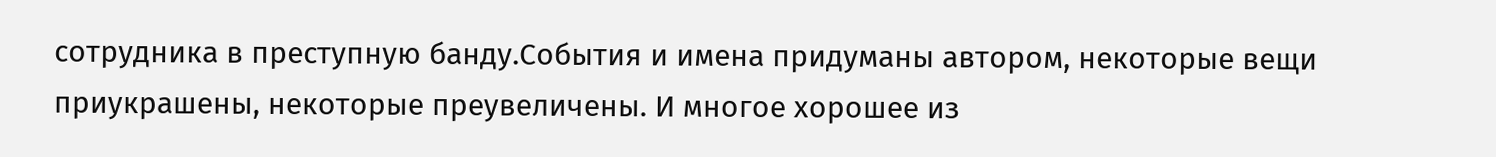сотрудника в преступную банду.События и имена придуманы автором, некоторые вещи приукрашены, некоторые преувеличены. И многое хорошее из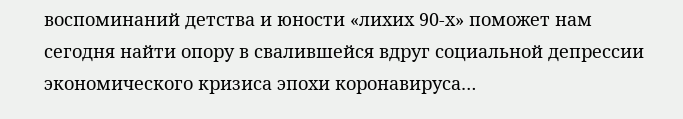воспоминаний детства и юности «лихих 90-х» поможет нам сегодня найти опору в свалившейся вдруг социальной депрессии экономического кризиса эпохи коронавируса…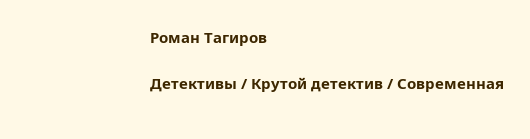Роман Тагиров

Детективы / Крутой детектив / Современная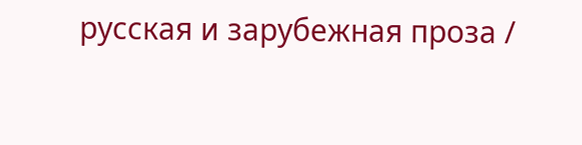русская и зарубежная проза /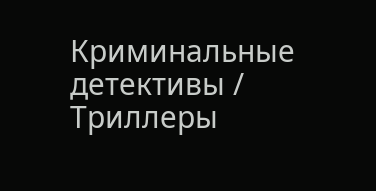Криминальные детективы / Триллеры